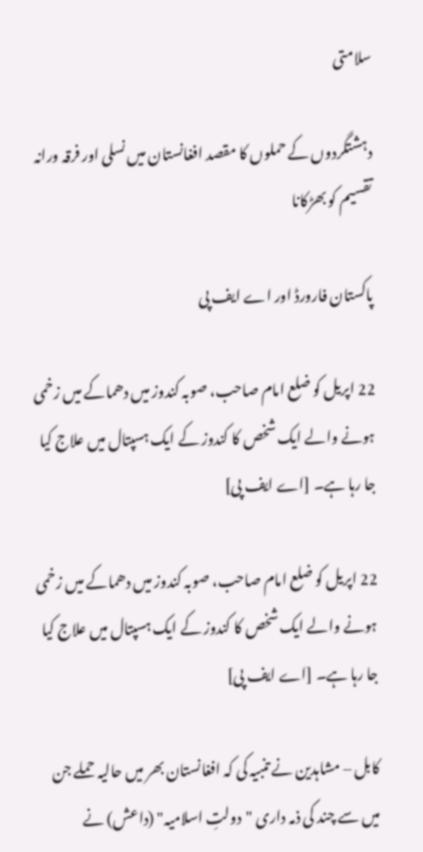سلامتی

دہشتگردوں کے حملوں کا مقصد افغانستان میں نسلی اور فرقہ ورانہ تقسیم کو بھڑکانا

پاکستان فارورڈ اور اے ایف پی

22 اپریل کو ضلع امام صاحب، صوبہ کندوز میں دھماکے میں زخمی ہونے والے ایک شخص کا کندوز کے ایک ہسپتال میں علاج کیا جا رہا ہے۔ [اے ایف پی]

22 اپریل کو ضلع امام صاحب، صوبہ کندوز میں دھماکے میں زخمی ہونے والے ایک شخص کا کندوز کے ایک ہسپتال میں علاج کیا جا رہا ہے۔ [اے ایف پی]

کابل – مشاہدین نے تنبیہ کی کہ افغانستان بھر میں حالیہ حملے جن میں سے چند کی ذمہ داری "دولتِ اسلامیہ" (داعش) نے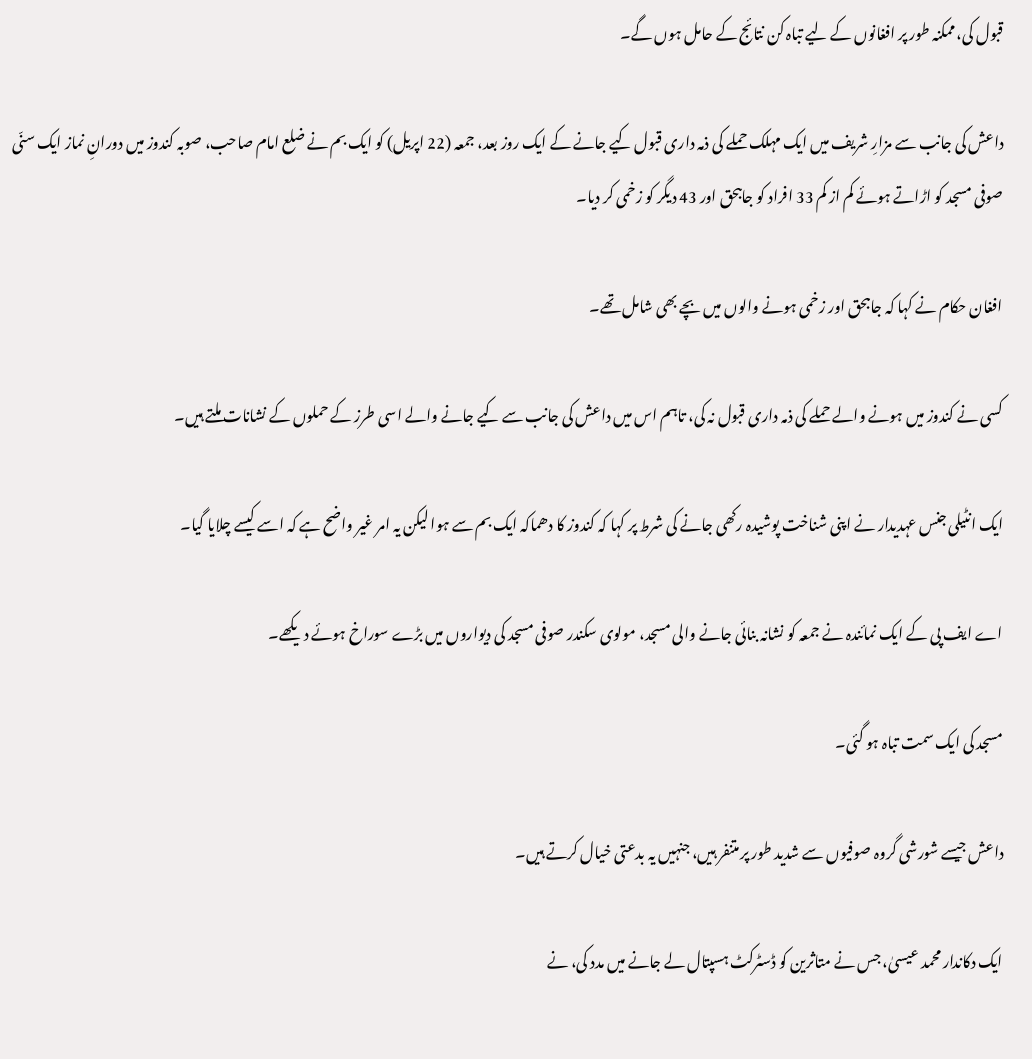قبول کی، ممکنہ طور پر افغانوں کے لیے تباہ کن نتائج کے حامل ہوں گے۔

داعش کی جانب سے مزارِ شریف میں ایک مہلک حملے کی ذمہ داری قبول کیے جانے کے ایک روز بعد، جمعہ (22 اپریل) کو ایک بم نے ضلع امام صاحب، صوبہ کندوز میں دورانِ نماز ایک سنّی صوفی مسجد کو اڑاتے ہوئے کم از کم 33 افراد کو جاںبحق اور 43 دیگر کو زخمی کر دیا۔

افغان حکام نے کہا کہ جاںبحق اور زخمی ہونے والوں میں بچے بھی شامل تھے۔

کسی نے کندوز میں ہونے والے حملے کی ذمہ داری قبول نہ کی، تاہم اس میں داعش کی جانب سے کیے جانے والے اسی طرز کے حملوں کے نشانات ملتے ہیں۔

ایک انٹیلی جنس عہدیدار نے اپنی شناخت پوشیدہ رکھی جانے کی شرط پر کہا کہ کندوز کا دھماکہ ایک بم سے ہوا لیکن یہ امر غیر واضح ہے کہ اسے کیسے چلایا گیا۔

اے ایف پی کے ایک نمائندہ نے جمعہ کو نشانہ بنائی جانے والی مسجد، مولوی سکندر صوفی مسجد کی دیواروں میں بڑے سوراخ ہوئے دیکھے۔

مسجد کی ایک سمت تباہ ہو گئی۔

داعش جیسے شورشی گروہ صوفیوں سے شدید طور پر متنفر ہیں، جنہیں یہ بدعتی خیال کرتے ہیں۔

ایک دکاندار محمد عیسیٰ، جس نے متاثرین کو ڈسٹرکٹ ہسپتال لے جانے میں مدد کی، نے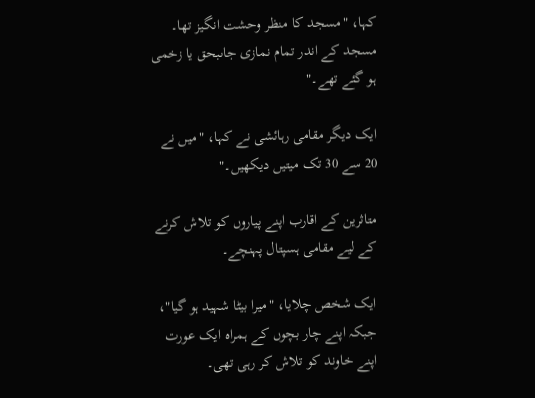کہا، "مسجد کا منظر وحشت انگیز تھا۔ مسجد کے اندر تمام نمازی جاںبحق یا زخمی ہو گئے تھے۔"

ایک دیگر مقامی رہائشی نے کہا، "میں نے 20 سے 30 تک میتیں دیکھیں۔"

متاثرین کے اقارب اپنے پیاروں کو تلاش کرنے کے لیے مقامی ہسپتال پہنچے۔

ایک شخص چلایا، "میرا بیٹا شہید ہو گیا"، جبکہ اپنے چار بچوں کے ہمراہ ایک عورت اپنے خاوند کو تلاش کر رہی تھی۔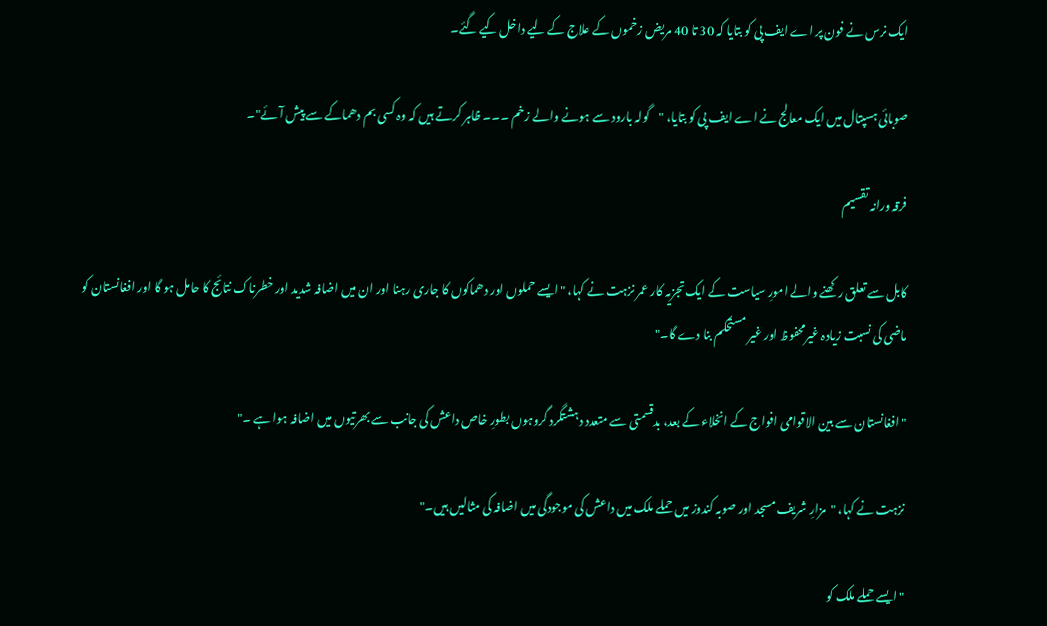ایک نرس نے فون پر اے ایف پی کو بتایا کہ 30 تا 40 مریض زخموں کے علاج کے لیے داخل کیے گئے۔

صوبائی ہسپتال میں ایک معالج نے اے ایف پی کو بتایا، "گولہ بارود سے ہونے والے زخم ۔۔۔ ظاہر کرتے ہیں کہ وہ کسی بم دھماکے سے پیش آئے"۔

فرقہ ورانہ تقسیم

کابل سے تعلق رکھنے والے امورِ سیاست کے ایک تجزیہ کار عمر نزہت نے کہا، "ایسے حملوں اور دھماکوں کا جاری رہنا اور ان میں اضافہ شدید اور خطرناک نتائج کا حامل ہو گا اور افغانستان کو ماضی کی نسبت زیادہ غیرمحفوظ اور غیر مستحکم بنا دے گا۔"

"افغانستان سے بین الاقوامی افواج کے انخلاء کے بعد، بدقسمتی سے متعدد دہشتگرد گروہوں بطورِ خاص داعش کی جانب سے بھرتیوں میں اضافہ ہوا ہے ۔"

نزہت نے کہا، "مزارِ شریف مسجد اور صوبہ کندوز میں حملے ملک میں داعش کی موجودگی میں اضافہ کی مثالیں ہیں۔"

"ایسے حملے ملک کو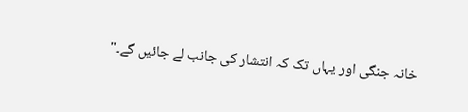خانہ جنگی اور یہاں تک کہ انتشار کی جانب لے جائیں گے۔"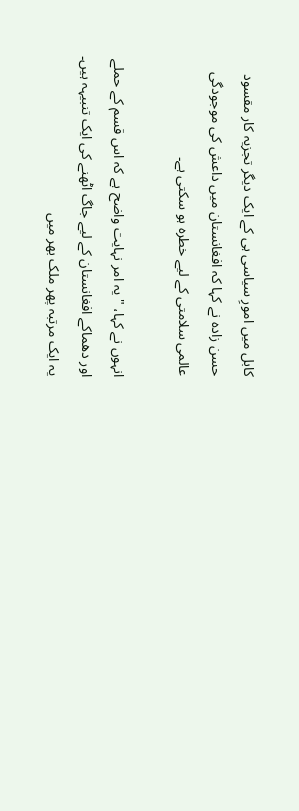کابل میں امورِ سیاسی ہی کے ایک دیگر تجزیہ کار مقسود حسن زادہ نے کہا کہ افغانستان میں داعش کی موجودگی عالمی سلامتی کے لیے خطرہ ہو سکتی ہے۔

انہوں نے کہا، "یہ امر نہایت واضح ہے کہ اس قسم کے حملے اور دھماکے افغانستان کے لیے جاگ اٹھنے کی ایک تنبیہہ ہیں۔ یہ ایک مرتبہ پھر ملک بھر میں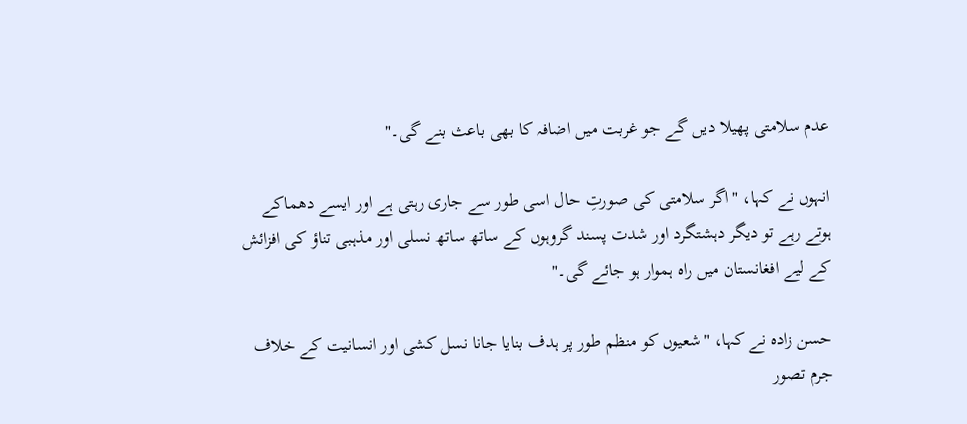عدم سلامتی پھیلا دیں گے جو غربت میں اضافہ کا بھی باعث بنے گی۔"

انہوں نے کہا، "اگر سلامتی کی صورتِ حال اسی طور سے جاری رہتی ہے اور ایسے دھماکے ہوتے رہے تو دیگر دہشتگرد اور شدت پسند گروہوں کے ساتھ ساتھ نسلی اور مذہبی تناؤ کی افزائش کے لیے افغانستان میں راہ ہموار ہو جائے گی۔"

حسن زادہ نے کہا، "شعیوں کو منظم طور پر ہدف بنایا جانا نسل کشی اور انسانیت کے خلاف جرم تصور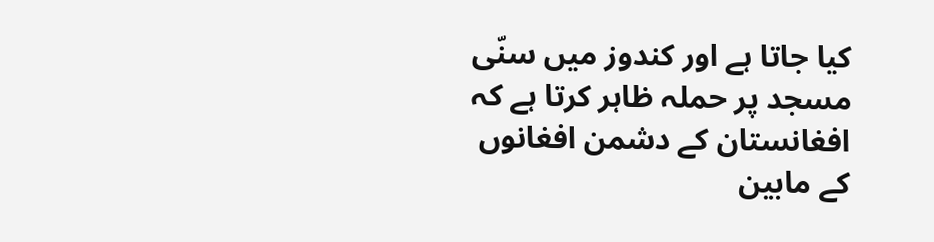کیا جاتا ہے اور کندوز میں سنّی مسجد پر حملہ ظاہر کرتا ہے کہ افغانستان کے دشمن افغانوں کے مابین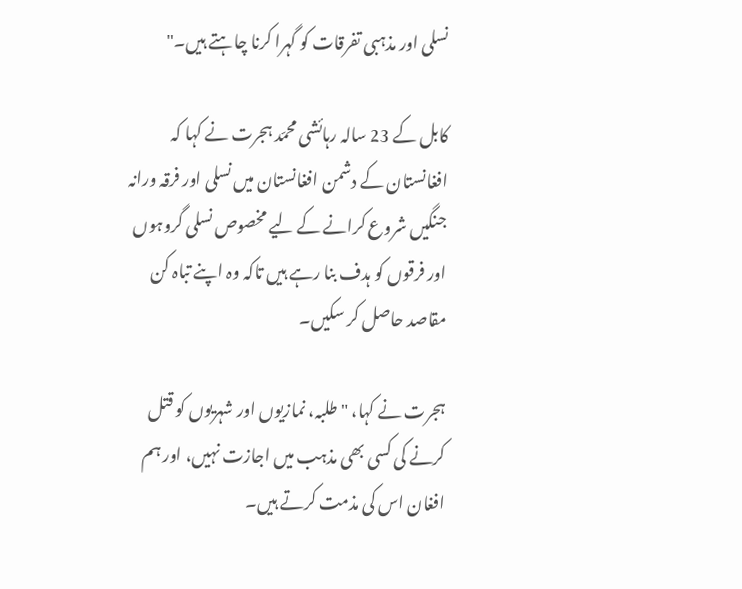نسلی اور مذہبی تفرقات کو گہرا کرنا چاہتے ہیں۔"

کابل کے 23 سالہ رہائشی محمّد ہجرت نے کہا کہ افغانستان کے دشمن افغانستان میں نسلی اور فرقہ ورانہ جنگیں شروع کرانے کے لیے مخصوص نسلی گروہوں اور فرقوں کو ہدف بنا رہے ہیں تاکہ وہ اپنے تباہ کن مقاصد حاصل کر سکیں۔

ہجرت نے کہا، "طلبہ، نمازیوں اور شہریوں کو قتل کرنے کی کسی بھی مذہب میں اجازت نہیں، اور ہم افغان اس کی مذمت کرتے ہیں۔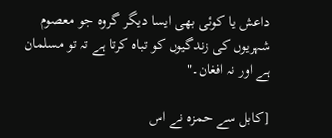داعش یا کوئی بھی ایسا دیگر گروہ جو معصوم شہریوں کی زندگیوں کو تباہ کرتا ہے تہ تو مسلمان ہے اور نہ افغان۔"

[کابل سے حمزہ نے اس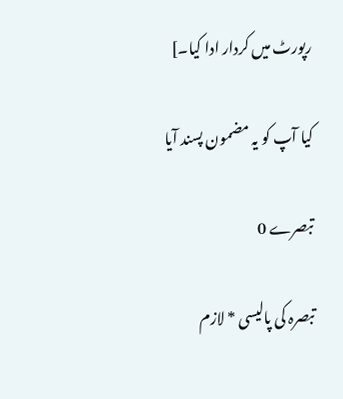رپورٹ میں کردار ادا کیا۔]

کیا آپ کو یہ مضمون پسند آیا

تبصرے 0

تبصرہ کی پالیسی * لازم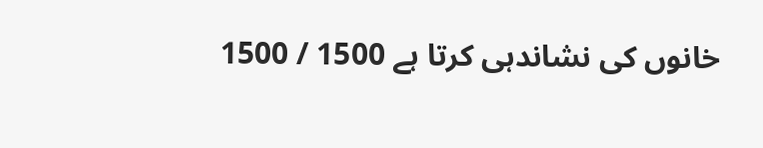خانوں کی نشاندہی کرتا ہے 1500 / 1500